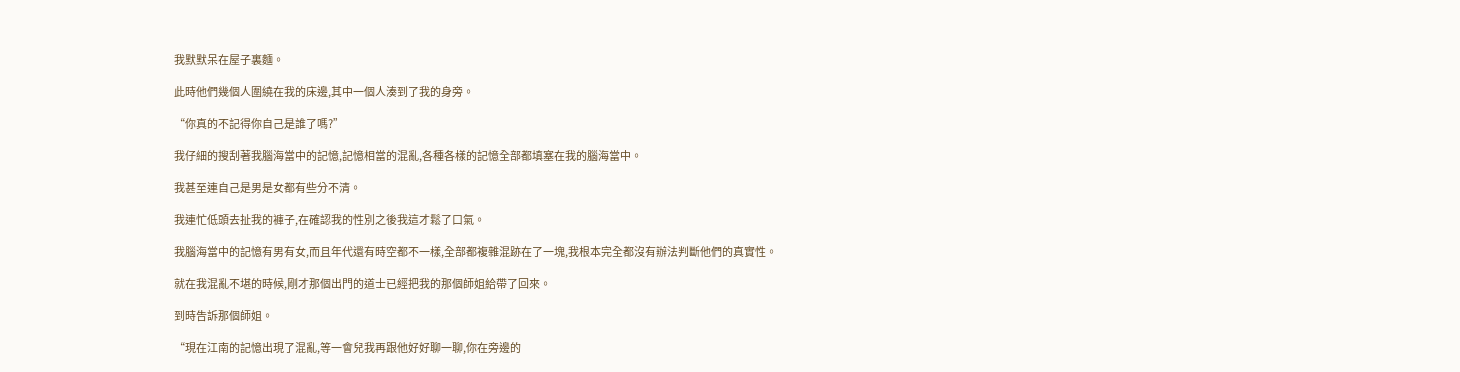我默默呆在屋子裏麵。

此時他們幾個人圍繞在我的床邊,其中一個人湊到了我的身旁。

“你真的不記得你自己是誰了嗎?”

我仔細的搜刮著我腦海當中的記憶,記憶相當的混亂,各種各樣的記憶全部都填塞在我的腦海當中。

我甚至連自己是男是女都有些分不清。

我連忙低頭去扯我的褲子,在確認我的性別之後我這才鬆了口氣。

我腦海當中的記憶有男有女,而且年代還有時空都不一樣,全部都複雜混跡在了一塊,我根本完全都沒有辦法判斷他們的真實性。

就在我混亂不堪的時候,剛才那個出門的道士已經把我的那個師姐給帶了回來。

到時告訴那個師姐。

“現在江南的記憶出現了混亂,等一會兒我再跟他好好聊一聊,你在旁邊的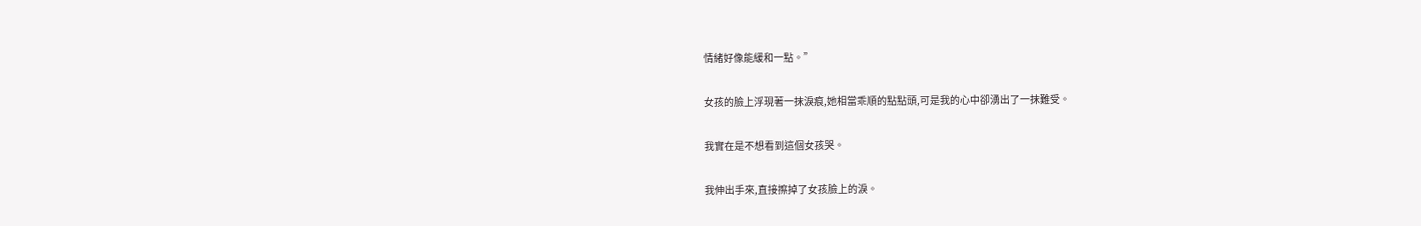情緒好像能緩和一點。”

女孩的臉上浮現著一抹淚痕,她相當乖順的點點頭,可是我的心中卻湧出了一抹難受。

我實在是不想看到這個女孩哭。

我伸出手來,直接擦掉了女孩臉上的淚。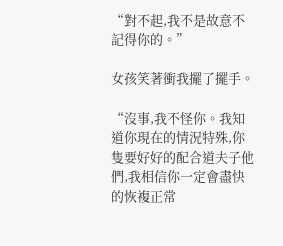“對不起,我不是故意不記得你的。”

女孩笑著衝我擺了擺手。

“沒事,我不怪你。我知道你現在的情況特殊,你隻要好好的配合道夫子他們,我相信你一定會盡快的恢複正常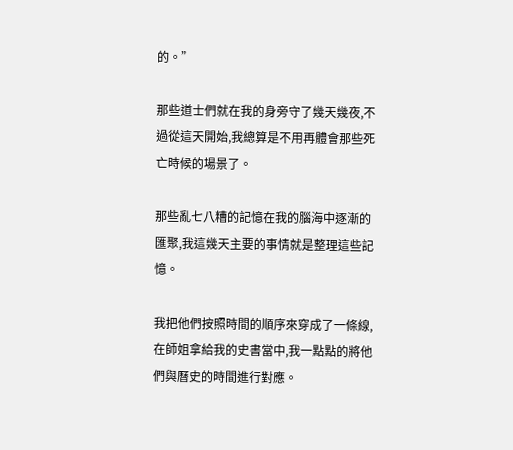的。”

那些道士們就在我的身旁守了幾天幾夜,不過從這天開始,我總算是不用再體會那些死亡時候的場景了。

那些亂七八糟的記憶在我的腦海中逐漸的匯聚,我這幾天主要的事情就是整理這些記憶。

我把他們按照時間的順序來穿成了一條線,在師姐拿給我的史書當中,我一點點的將他們與曆史的時間進行對應。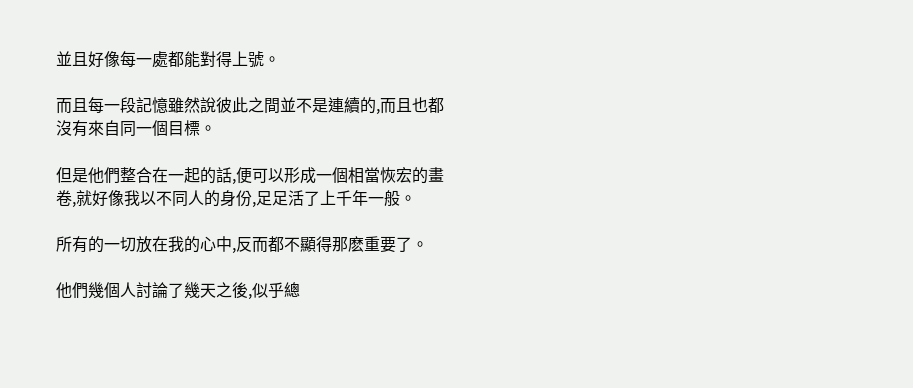並且好像每一處都能對得上號。

而且每一段記憶雖然說彼此之間並不是連續的,而且也都沒有來自同一個目標。

但是他們整合在一起的話,便可以形成一個相當恢宏的畫卷,就好像我以不同人的身份,足足活了上千年一般。

所有的一切放在我的心中,反而都不顯得那麽重要了。

他們幾個人討論了幾天之後,似乎總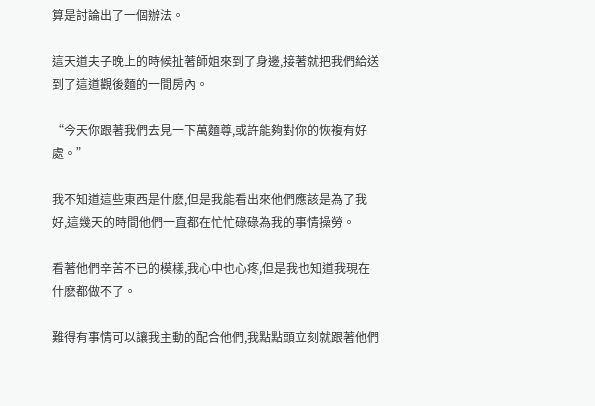算是討論出了一個辦法。

這天道夫子晚上的時候扯著師姐來到了身邊,接著就把我們給送到了這道觀後麵的一間房內。

“今天你跟著我們去見一下萬麵尊,或許能夠對你的恢複有好處。”

我不知道這些東西是什麽,但是我能看出來他們應該是為了我好,這幾天的時間他們一直都在忙忙碌碌為我的事情操勞。

看著他們辛苦不已的模樣,我心中也心疼,但是我也知道我現在什麽都做不了。

難得有事情可以讓我主動的配合他們,我點點頭立刻就跟著他們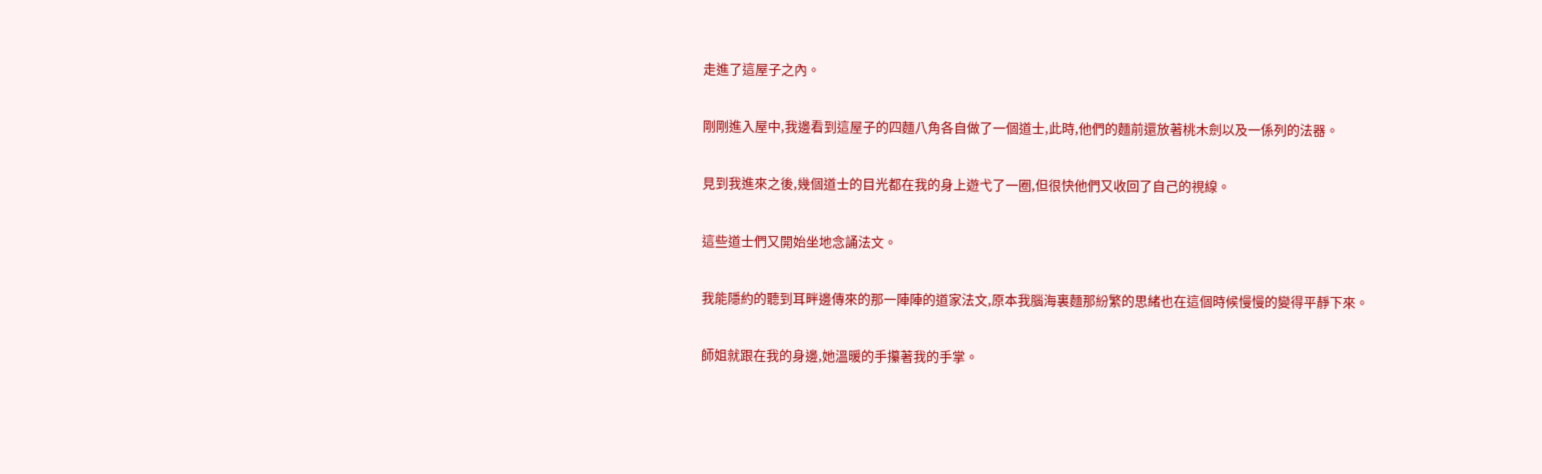走進了這屋子之內。

剛剛進入屋中,我邊看到這屋子的四麵八角各自做了一個道士,此時,他們的麵前還放著桃木劍以及一係列的法器。

見到我進來之後,幾個道士的目光都在我的身上遊弋了一圈,但很快他們又收回了自己的視線。

這些道士們又開始坐地念誦法文。

我能隱約的聽到耳畔邊傳來的那一陣陣的道家法文,原本我腦海裏麵那紛繁的思緒也在這個時候慢慢的變得平靜下來。

師姐就跟在我的身邊,她溫暖的手攥著我的手掌。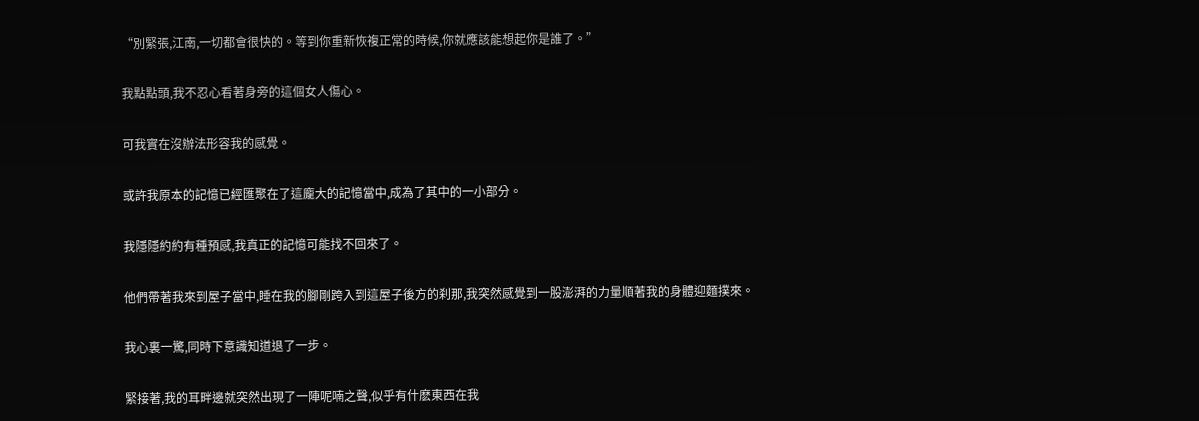“別緊張,江南,一切都會很快的。等到你重新恢複正常的時候,你就應該能想起你是誰了。”

我點點頭,我不忍心看著身旁的這個女人傷心。

可我實在沒辦法形容我的感覺。

或許我原本的記憶已經匯聚在了這龐大的記憶當中,成為了其中的一小部分。

我隱隱約約有種預感,我真正的記憶可能找不回來了。

他們帶著我來到屋子當中,睡在我的腳剛跨入到這屋子後方的刹那,我突然感覺到一股澎湃的力量順著我的身體迎麵撲來。

我心裏一驚,同時下意識知道退了一步。

緊接著,我的耳畔邊就突然出現了一陣呢喃之聲,似乎有什麽東西在我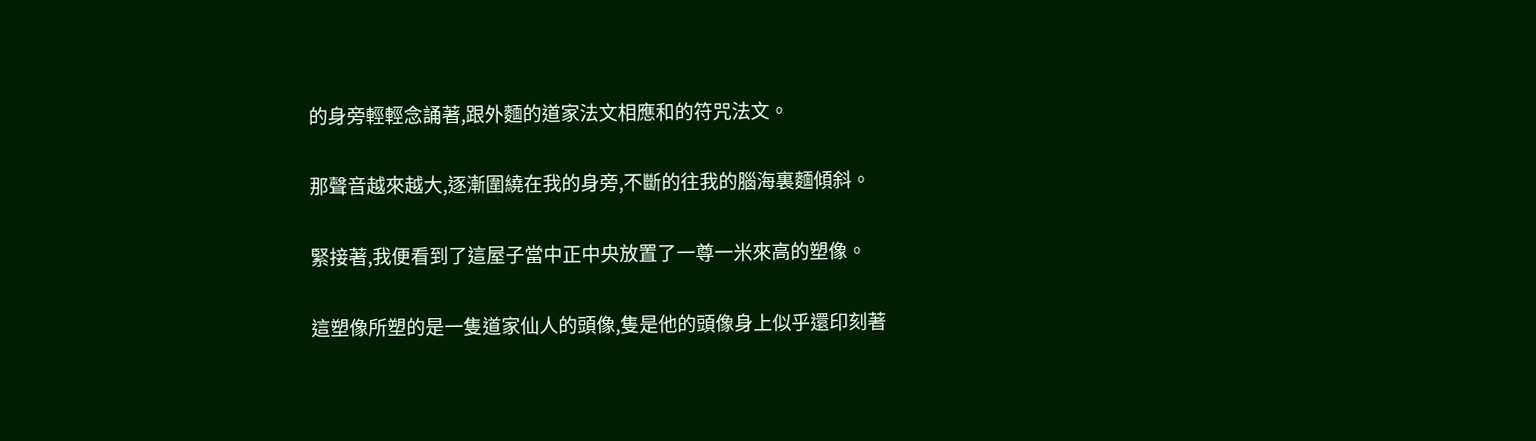的身旁輕輕念誦著,跟外麵的道家法文相應和的符咒法文。

那聲音越來越大,逐漸圍繞在我的身旁,不斷的往我的腦海裏麵傾斜。

緊接著,我便看到了這屋子當中正中央放置了一尊一米來高的塑像。

這塑像所塑的是一隻道家仙人的頭像,隻是他的頭像身上似乎還印刻著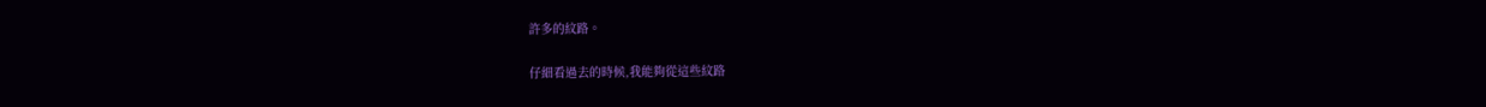許多的紋路。

仔細看過去的時候,我能夠從這些紋路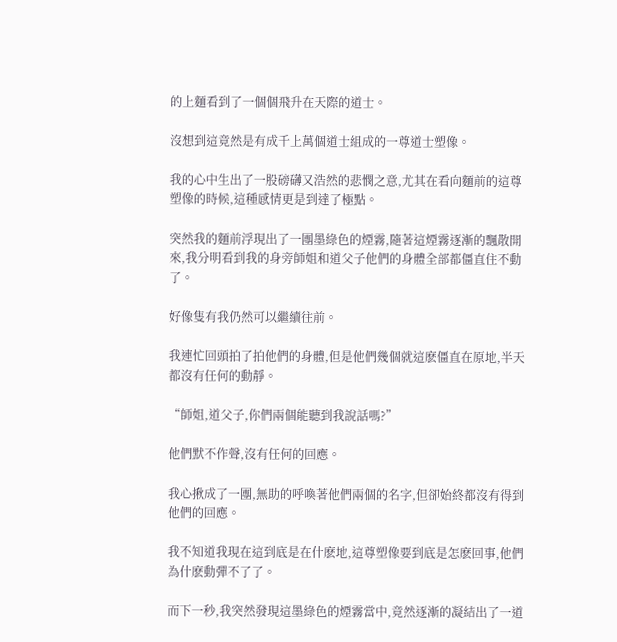的上麵看到了一個個飛升在天際的道士。

沒想到這竟然是有成千上萬個道士組成的一尊道士塑像。

我的心中生出了一股磅礴又浩然的悲憫之意,尤其在看向麵前的這尊塑像的時候,這種感情更是到達了極點。

突然我的麵前浮現出了一團墨綠色的煙霧,隨著這煙霧逐漸的飄散開來,我分明看到我的身旁師姐和道父子他們的身體全部都僵直住不動了。

好像隻有我仍然可以繼續往前。

我連忙回頭拍了拍他們的身體,但是他們幾個就這麽僵直在原地,半天都沒有任何的動靜。

“師姐,道父子,你們兩個能聽到我說話嗎?”

他們默不作聲,沒有任何的回應。

我心揪成了一團,無助的呼喚著他們兩個的名字,但卻始終都沒有得到他們的回應。

我不知道我現在這到底是在什麽地,這尊塑像要到底是怎麽回事,他們為什麽動彈不了了。

而下一秒,我突然發現這墨綠色的煙霧當中,竟然逐漸的凝結出了一道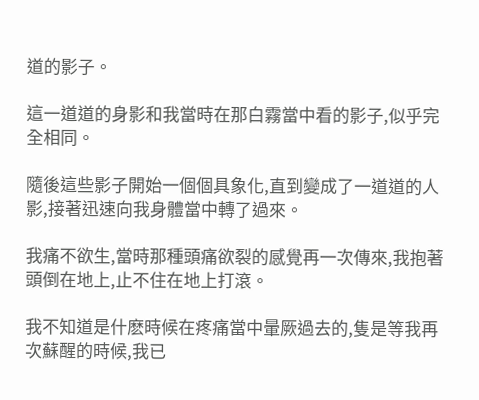道的影子。

這一道道的身影和我當時在那白霧當中看的影子,似乎完全相同。

隨後這些影子開始一個個具象化,直到變成了一道道的人影,接著迅速向我身體當中轉了過來。

我痛不欲生,當時那種頭痛欲裂的感覺再一次傳來,我抱著頭倒在地上,止不住在地上打滾。

我不知道是什麽時候在疼痛當中暈厥過去的,隻是等我再次蘇醒的時候,我已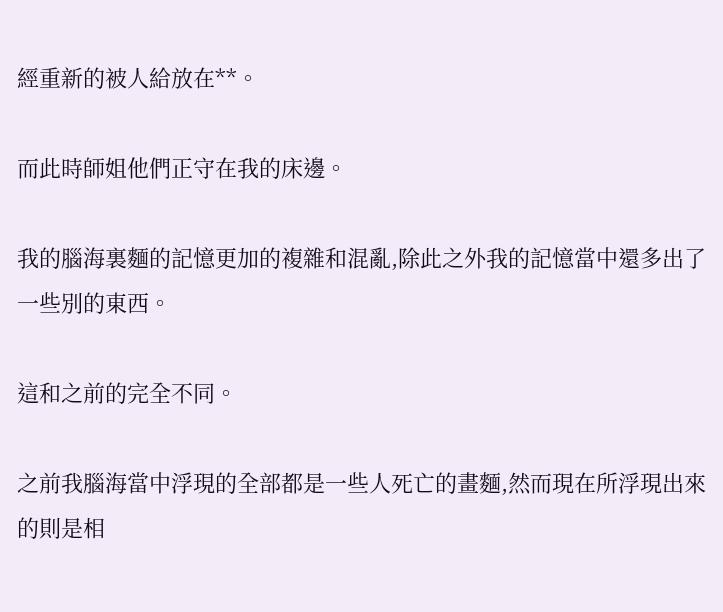經重新的被人給放在**。

而此時師姐他們正守在我的床邊。

我的腦海裏麵的記憶更加的複雜和混亂,除此之外我的記憶當中還多出了一些別的東西。

這和之前的完全不同。

之前我腦海當中浮現的全部都是一些人死亡的畫麵,然而現在所浮現出來的則是相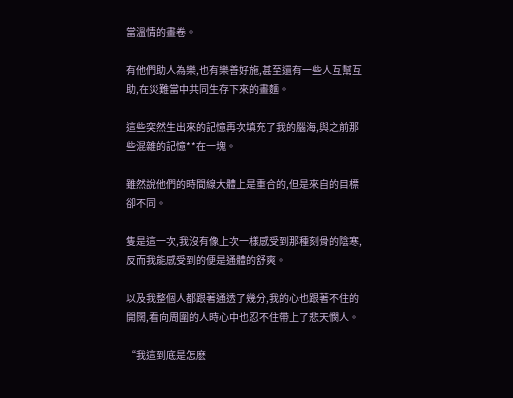當溫情的畫卷。

有他們助人為樂,也有樂善好施,甚至還有一些人互幫互助,在災難當中共同生存下來的畫麵。

這些突然生出來的記憶再次填充了我的腦海,與之前那些混雜的記憶**在一塊。

雖然說他們的時間線大體上是重合的,但是來自的目標卻不同。

隻是這一次,我沒有像上次一樣感受到那種刻骨的陰寒,反而我能感受到的便是通體的舒爽。

以及我整個人都跟著通透了幾分,我的心也跟著不住的開闊,看向周圍的人時心中也忍不住帶上了悲天憫人。

“我這到底是怎麽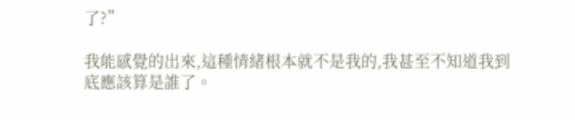了?”

我能感覺的出來,這種情緒根本就不是我的,我甚至不知道我到底應該算是誰了。